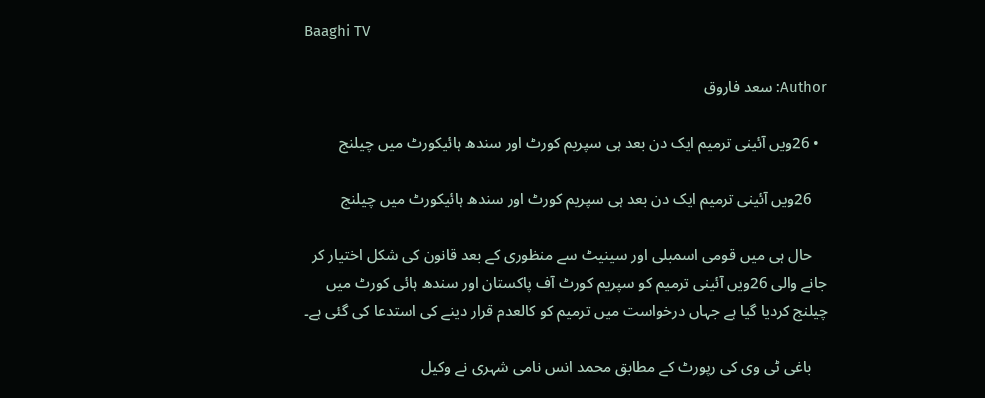Baaghi TV

Author: سعد فاروق

  • 26ویں آئینی ترمیم ایک دن بعد ہی سپریم کورٹ اور سندھ ہائیکورٹ میں چیلنج

    26ویں آئینی ترمیم ایک دن بعد ہی سپریم کورٹ اور سندھ ہائیکورٹ میں چیلنج

    حال ہی میں قومی اسمبلی اور سینیٹ سے منظوری کے بعد قانون کی شکل اختیار کر جانے والی 26ویں آئینی ترمیم کو سپریم کورٹ آف پاکستان اور سندھ ہائی کورٹ میں چیلنج کردیا گیا ہے جہاں درخواست میں ترمیم کو کالعدم قرار دینے کی استدعا کی گئی ہے۔

    باغی ٹی وی کی رپورٹ کے مطابق محمد انس نامی شہری نے وکیل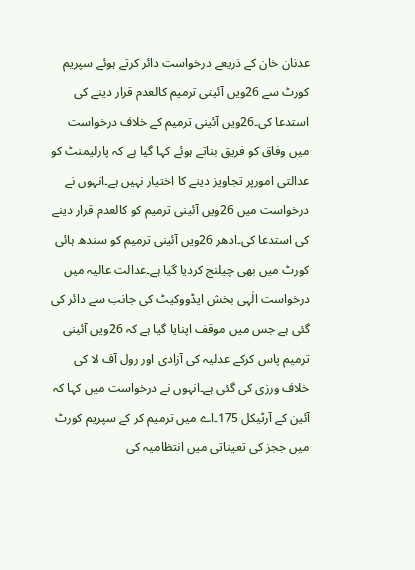عدنان خان کے ذریعے درخواست دائر کرتے ہوئے سپریم کورٹ سے 26ویں آئینی ترمیم کالعدم قرار دینے کی استدعا کی۔26ویں آئینی ترمیم کے خلاف درخواست میں وفاق کو فریق بناتے ہوئے کہا گیا ہے کہ پارلیمنٹ کو عدالتی امورپر تجاویز دینے کا اختیار نہیں ہے۔انہوں نے درخواست میں 26ویں آئینی ترمیم کو کالعدم قرار دینے کی استدعا کی۔ادھر 26ویں آئینی ترمیم کو سندھ ہائی کورٹ میں بھی چیلنج کردیا گیا ہے۔عدالت عالیہ میں درخواست الٰہی بخش ایڈووکیٹ کی جانب سے دائر کی گئی ہے جس میں موقف اپنایا گیا ہے کہ 26ویں آئینی ترمیم پاس کرکے عدلیہ کی آزادی اور رول آف لا کی خلاف ورزی کی گئی ہے۔انہوں نے درخواست میں کہا کہ آئین کے آرٹیکل 175۔اے میں ترمیم کر کے سپریم کورٹ میں ججز کی تعیناتی میں انتظامیہ کی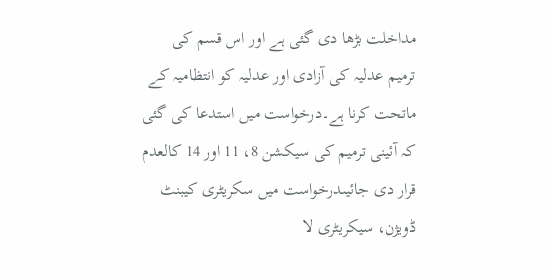مداخلت بڑھا دی گئی ہے اور اس قسم کی ترمیم عدلیہ کی آزادی اور عدلیہ کو انتظامیہ کے ماتحت کرنا ہے۔درخواست میں استدعا کی گئی کہ آئینی ترمیم کی سیکشن 8، 11 اور 14 کالعدم قرار دی جائیںدرخواست میں سکریٹری کیبنٹ ڈویژن، سیکریٹری لا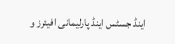اینڈ جسٹس اینڈ پارلیمانی افیئرز و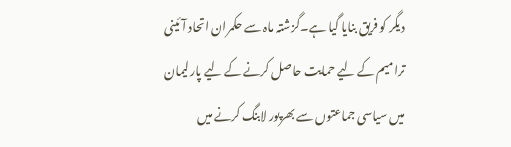دیگر کو فریق بنایا گیا ہے۔گزشتہ ماہ سے حکمران اتحاد آئینی ترامیم کے لیے حمایت حاصل کرنے کے لیے پارلیمان میں سیاسی جماعتوں سے بھرپور لابنگ کرنے میں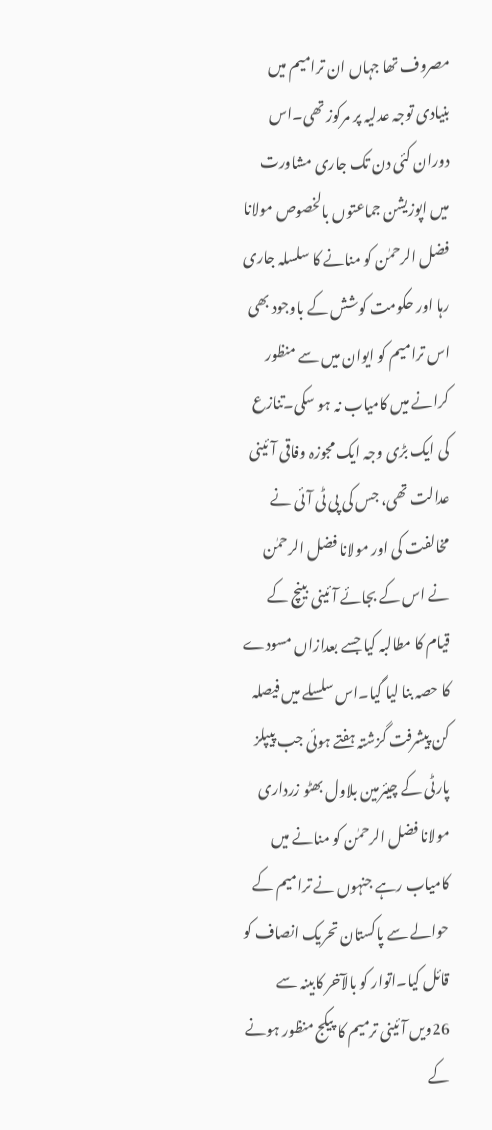مصروف تھا جہاں ان ترامیم میں بنیادی توجہ عدلیہ پر مرکوز تھی۔اس دوران کئی دن تک جاری مشاورت میں اپوزیشن جماعتوں بالخصوص مولانا فضل الرحمٰن کو منانے کا سلسلہ جاری رہا اور حکومت کوشش کے باوجود بھی اس ترامیم کو ایوان میں سے منظور کرانے میں کامیاب نہ ہو سکی۔تنازع کی ایک بڑی وجہ ایک مجوزہ وفاقی آئینی عدالت تھی، جس کی پی ٹی آئی نے مخالفت کی اور مولانا فضل الرحمٰن نے اس کے بجائے آئینی بینچ کے قیام کا مطالبہ کیا جسے بعدازاں مسودے کا حصہ بنا لیا گیا۔اس سلسلے میں فیصلہ کن پیشرفت گزشتہ ہفتے ہوئی جب پیپلز پارٹی کے چیئرمین بلاول بھٹو زرداری مولانا فضل الرحمٰن کو منانے میں کامیاب رہے جنہوں نے ترامیم کے حوالے سے پاکستان تحریک انصاف کو قائل کیا۔اتوار کو بالآخر کابینہ سے 26ویں آئینی ترمیم کا پیکج منظور ہونے کے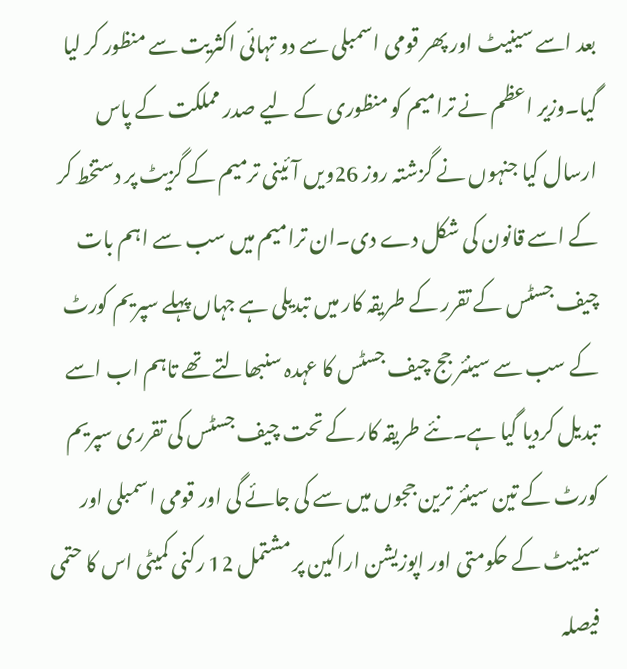بعد اسے سینیٹ اور پھر قومی اسمبلی سے دو تہائی اکثریت سے منظور کر لیا گیا۔وزیر اعظم نے ترامیم کو منظوری کے لیے صدر مملکت کے پاس ارسال کیا جنہوں نے گزشتہ روز 26ویں آئینی ترمیم کے گزیٹ پر دستخط کر کے اسے قانون کی شکل دے دی۔ان ترامیم میں سب سے اہم بات چیف جسٹس کے تقرر کے طریقہ کار میں تبدیلی ہے جہاں پہلے سپریم کورٹ کے سب سے سینئر جج چیف جسٹس کا عہدہ سنبھالتے تھے تاہم اب اسے تبدیل کردیا گیا ہے۔نئے طریقہ کار کے تحت چیف جسٹس کی تقرری سپریم کورٹ کے تین سینئر ترین ججوں میں سے کی جائے گی اور قومی اسمبلی اور سینیٹ کے حکومتی اور اپوزیشن اراکین پر مشتمل 12 رکنی کمیٹی اس کا حتمی فیصلہ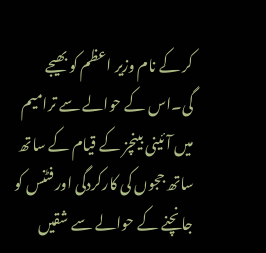کر کے نام وزیر اعظم کو بھیجے گی۔اس کے حوالے سے ترامیم میں آئینی بینچز کے قیام کے ساتھ ساتھ ججوں کی کارکردگی اور فٹنس کو جانچنے کے حوالے سے شقیں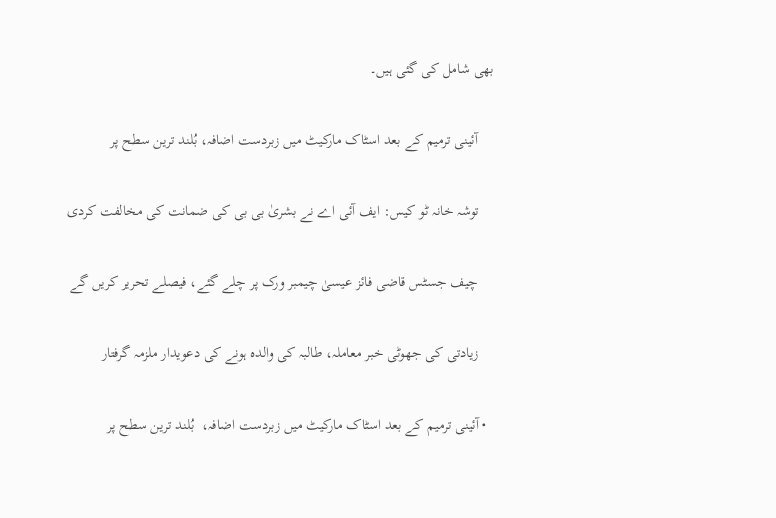بھی شامل کی گئی ہیں۔

    آئینی ترمیم کے بعد اسٹاک مارکیٹ میں زبردست اضافہ، بُلند ترین سطح پر

    توشہ خانہ ٹو کیس: ایف آئی اے نے بشریٰ بی بی کی ضمانت کی مخالفت کردی

    چیف جسٹس قاضی فائز عیسیٰ چیمبر ورک پر چلے گئے، فیصلے تحریر کریں گے

    زیادتی کی جھوٹی خبر معاملہ، طالبہ کی والدہ ہونے کی دعویدار ملزمہ گرفتار

  • آئینی ترمیم کے بعد اسٹاک مارکیٹ میں زبردست اضافہ،  بُلند ترین سطح پر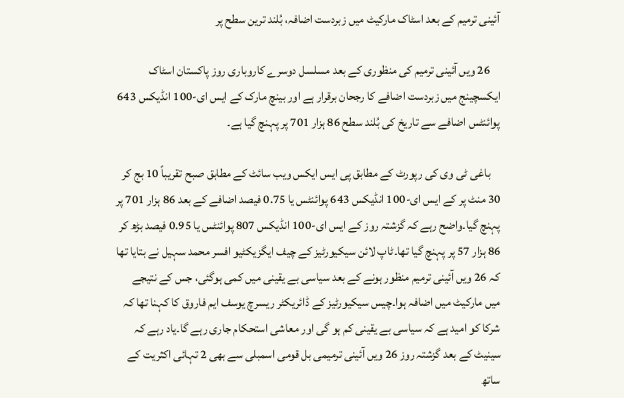آئینی ترمیم کے بعد اسٹاک مارکیٹ میں زبردست اضافہ، بُلند ترین سطح پر

    26 ویں آئینی ترمیم کی منظوری کے بعد مسلسل دوسرے کاروباری روز پاکستان اسٹاک ایکسچینج میں زبردست اضافے کا رجحان برقرار ہے اور بینچ مارک کے ایس ای-100 انڈیکس 643 پوائنٹس اضافے سے تاریخ کی بُلند سطح 86 ہزار 701 پر پہنچ گیا ہے۔

    باغی ٹی وی کی رپورٹ کے مطابق پی ایس ایکس ویب سائٹ کے مطابق صبح تقریباً 10 بج کر 30 منٹ پر کے ایس ای-100 انڈیکس 643 پوائنٹس یا 0.75 فیصد اضافے کے بعد 86 ہزار 701 پر پہنچ گیا۔واضح رہے کہ گزشتہ روز کے ایس ای-100 انڈیکس 807 پوائنٹس یا 0.95 فیصد بڑھ کر 86 ہزار 57 پر پہنچ گیا تھا۔ٹاپ لائن سیکیورٹیز کے چیف ایگزیکٹیو افسر محمد سہیل نے بتایا تھا کہ 26 ویں آئینی ترمیم منظور ہونے کے بعد سیاسی بے یقینی میں کمی ہوگئی، جس کے نتیجے میں مارکیٹ میں اضافہ ہوا۔چیس سیکیورٹیز کے ڈائریکٹر ریسرچ یوسف ایم فاروق کا کہنا تھا کہ شرکا کو امید ہے کہ سیاسی بے یقینی کم ہو گی اور معاشی استحکام جاری رہے گا۔یاد رہے کہ سینیٹ کے بعد گزشتہ روز 26 ویں آئینی ترمیمی بل قومی اسمبلی سے بھی 2 تہائی اکثریت کے ساتھ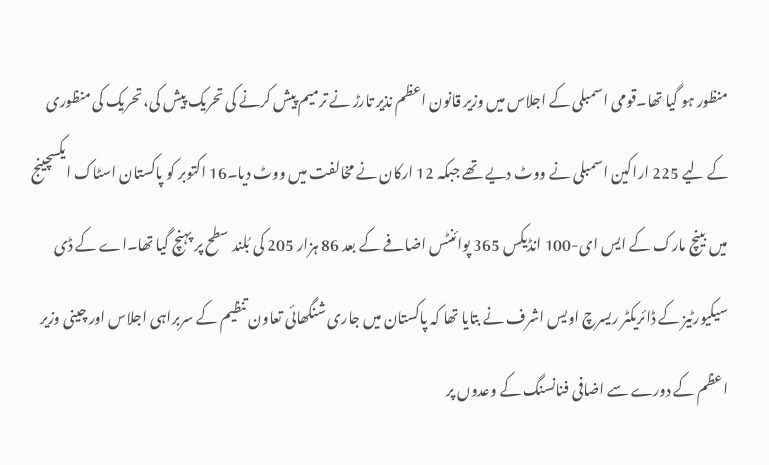منظور ہو گیا تھا۔قومی اسمبلی کے اجلاس میں وزیر قانون اعظم نذیر تارڑ نے ترمیم پیش کرنے کی تحریک پیش کی، تحریک کی منظوری کے لیے 225 اراکین اسمبلی نے ووٹ دیے تھے جبکہ 12 ارکان نے مخالفت میں ووٹ دیا۔16 اکتوبر کو پاکستان اسٹاک ایکسچینج میں بینچ مارک کے ایس ای-100 انڈیکس 365 پوائنٹس اضافے کے بعد 86 ہزار 205 کی بُلند سطح پر پہنچ گیا تھا۔اے کے ڈی سیکیورٹیز کے ڈائریکٹر ریسرچ اویس اشرف نے بتایا تھا کہ پاکستان میں جاری شنگھائی تعاون تنظیم کے سربراہی اجلاس اور چینی وزیر اعظم کے دورے سے اضافی فنانسنگ کے وعدوں پر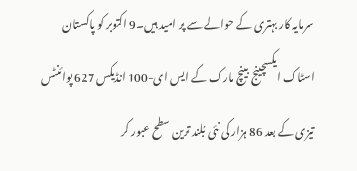سرمایہ کار بہتری کے حوالے سے پر امید ہیں۔9 اکتوبر کو پاکستان اسٹاک ایکسچینج بینچ مارک کے ایس ای-100 انڈیکس 627 پوائنٹس تیزی کے بعد 86 ہزار کی نئی بُلند ترین سطح عبور کر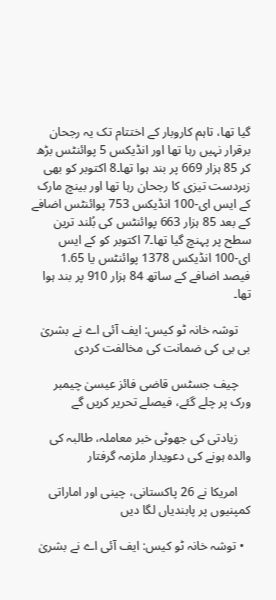گیا تھا، تاہم کاروبار کے اختتام تک یہ رجحان برقرار نہیں رہا تھا اور انڈیکس 5 پوائنٹس بڑھ کر 85 ہزار 669 پر بند ہوا تھا۔8 اکتوبر کو بھی زبردست تیزی کا رجحان رہا تھا اور بینچ مارک کے ایس ای-100 انڈیکس 753 پوائنٹس اضافے کے بعد 85 ہزار 663 پوائنٹس کی بُلند ترین سطح پر پہنچ گیا تھا۔7 اکتوبر کو کے ایس ای-100 انڈیکس 1378 پوائنٹس یا 1.65 فیصد اضافے کے ساتھ 84 ہزار 910 پر بند ہوا تھا۔

    توشہ خانہ ٹو کیس: ایف آئی اے نے بشریٰ بی بی کی ضمانت کی مخالفت کردی

    چیف جسٹس قاضی فائز عیسیٰ چیمبر ورک پر چلے گئے، فیصلے تحریر کریں گے

    زیادتی کی جھوٹی خبر معاملہ، طالبہ کی والدہ ہونے کی دعویدار ملزمہ گرفتار

    امریکا نے 26 پاکستانی، چینی اور اماراتی کمپنیوں پر پابندیاں لگا دیں

  • توشہ خانہ ٹو کیس: ایف آئی اے نے بشریٰ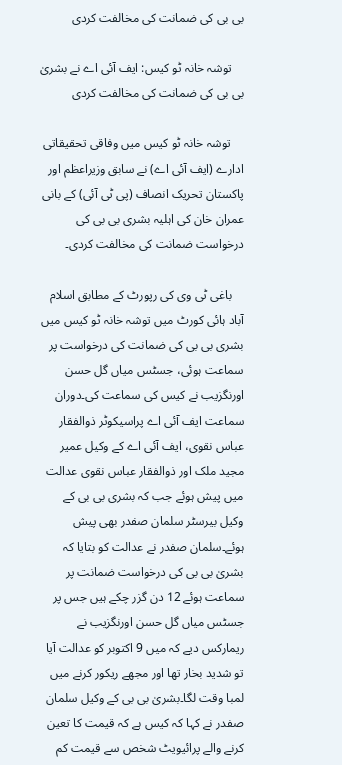بی بی کی ضمانت کی مخالفت کردی

    توشہ خانہ ٹو کیس: ایف آئی اے نے بشریٰ بی بی کی ضمانت کی مخالفت کردی

    توشہ خانہ ٹو کیس میں وفاقی تحقیقاتی ادارے (ایف آئی اے) نے سابق وزیراعظم اور پاکستان تحریک انصاف (پی ٹی آئی) کے بانی عمران خان کی اہلیہ بشری بی بی کی درخواست ضمانت کی مخالفت کردی۔

    باغی ٹی وی کی رپورٹ کے مطابق اسلام آباد ہائی کورٹ میں توشہ خانہ ٹو کیس میں بشری بی بی کی ضمانت کی درخواست پر سماعت ہوئی، جسٹس میاں گل حسن اورنگزیب نے کیس کی سماعت کی۔دوران سماعت ایف آئی اے پراسیکوٹر ذوالفقار عباس نقوی، ایف آئی اے کے وکیل عمیر مجید ملک اور ذوالفقار عباس نقوی عدالت میں پیش ہوئے جب کہ بشری بی بی کے وکیل بیرسٹر سلمان صفدر بھی پیش ہوئے۔سلمان صفدر نے عدالت کو بتایا کہ بشریٰ بی بی کی درخواست ضمانت پر سماعت ہوئے 12 دن گزر چکے ہیں جس پر جسٹس میاں گل حسن اورنگزیب نے ریمارکس دیے کہ میں 9 اکتوبر کو عدالت آیا تو شدید بخار تھا اور مجھے ریکور کرنے میں لمبا وقت لگا۔بشریٰ بی بی کے وکیل سلمان صفدر نے کہا کہ کیس ہے کہ قیمت کا تعین کرنے والے پرائیویٹ شخص سے قیمت کم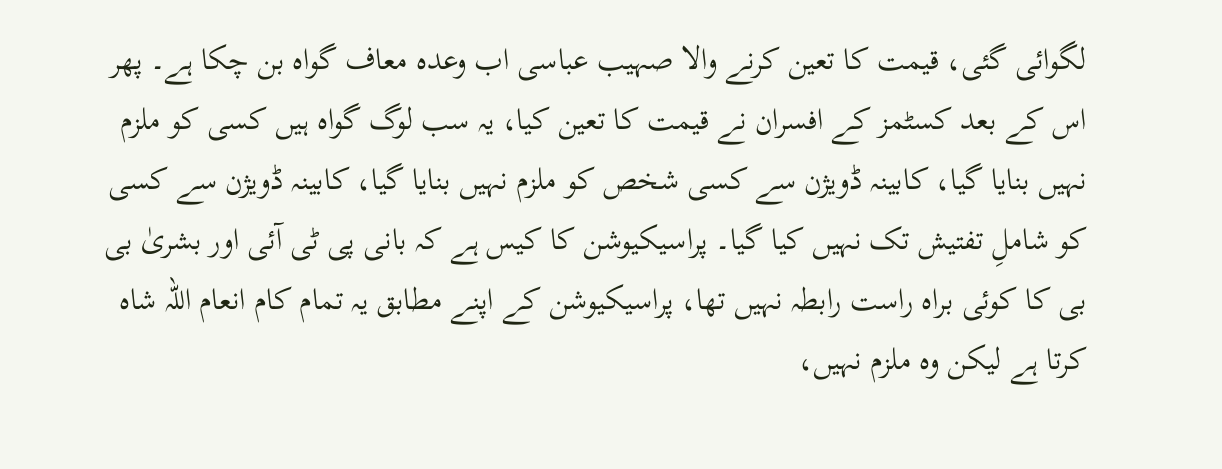لگوائی گئی، قیمت کا تعین کرنے والا صہیب عباسی اب وعدہ معاف گواہ بن چکا ہے۔ پھر اس کے بعد کسٹمز کے افسران نے قیمت کا تعین کیا، یہ سب لوگ گواہ ہیں کسی کو ملزم نہیں بنایا گیا، کابینہ ڈویژن سے کسی شخص کو ملزم نہیں بنایا گیا، کابینہ ڈویژن سے کسی کو شاملِ تفتیش تک نہیں کیا گیا۔ پراسیکیوشن کا کیس ہے کہ بانی پی ٹی آئی اور بشریٰ بی بی کا کوئی براہ راست رابطہ نہیں تھا، پراسیکیوشن کے اپنے مطابق یہ تمام کام انعام اللہ شاہ کرتا ہے لیکن وہ ملزم نہیں،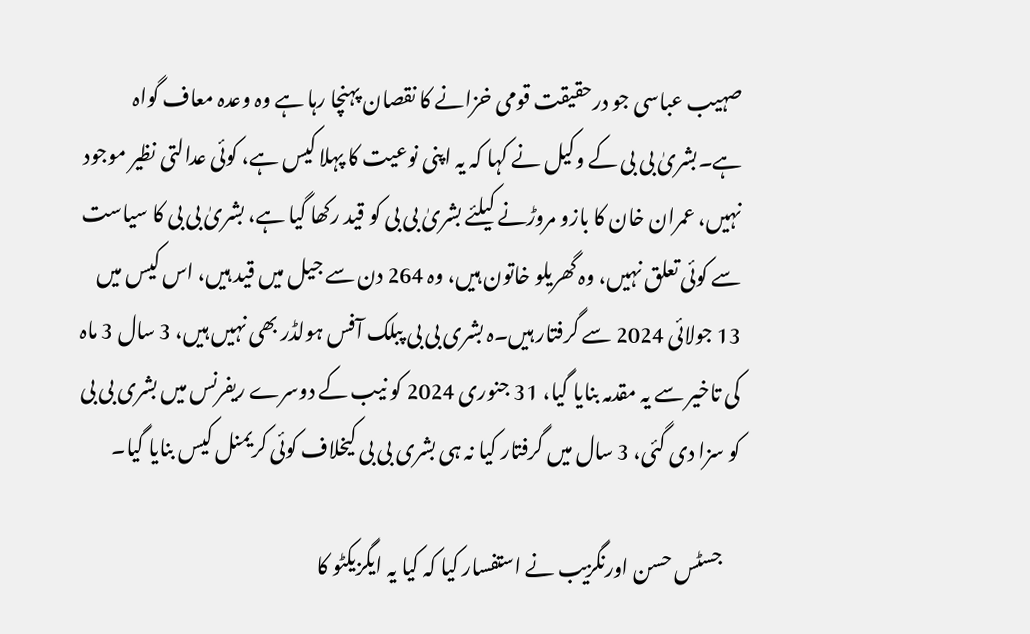صہیب عباسی جو درحقیقت قومی خزانے کا نقصان پہنچا رہا ہے وہ وعدہ معاف گواہ ہے۔بشریٰ بی بی کے وکیل نے کہا کہ یہ اپنی نوعیت کا پہلا کیس ہے، کوئی عدالتی نظیر موجود نہیں، عمران خان کا بازو مروڑنے کیلئے بشریٰ بی بی کو قید رکھا گیا ہے، بشریٰ بی بی کا سیاست سے کوئی تعلق نہیں، وہ گھریلو خاتون ہیں، وہ 264 دن سے جیل میں قید ہیں، اس کیس میں 13 جولائی 2024 سے گرفتار ہیں۔ہ بشری بی بی پبلک آفس ہولڈر بھی نہیں ہیں، 3 سال 3 ماہ کی تاخیر سے یہ مقدمہ بنایا گیا، 31 جنوری 2024 کو نیب کے دوسرے ریفرنس میں بشری بی بی کو سزا دی گئی، 3 سال میں گرفتار کیا نہ ہی بشری بی بی کیخلاف کوئی کریمنل کیس بنایا گیا۔

    جسٹس حسن اورنگزیب نے استفسار کیا کہ کیا یہ ایگزیکٹو کا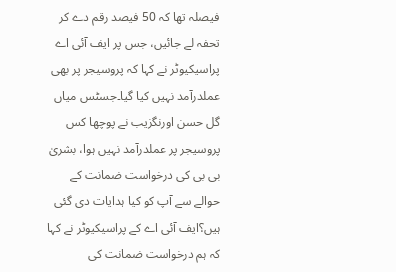فیصلہ تھا کہ 50 فیصد رقم دے کر تحفہ لے جائیں، جس پر ایف آئی اے پراسیکیوٹر نے کہا کہ پروسیجر پر بھی عملدرآمد نہیں کیا گیا۔جسٹس میاں گل حسن اورنگزیب نے پوچھا کس پروسیجر پر عملدرآمد نہیں ہوا، بشریٰ بی بی کی درخواست ضمانت کے حوالے سے آپ کو کیا ہدایات دی گئی ہیں؟ایف آئی اے کے پراسیکیوٹر نے کہا کہ ہم درخواست ضمانت کی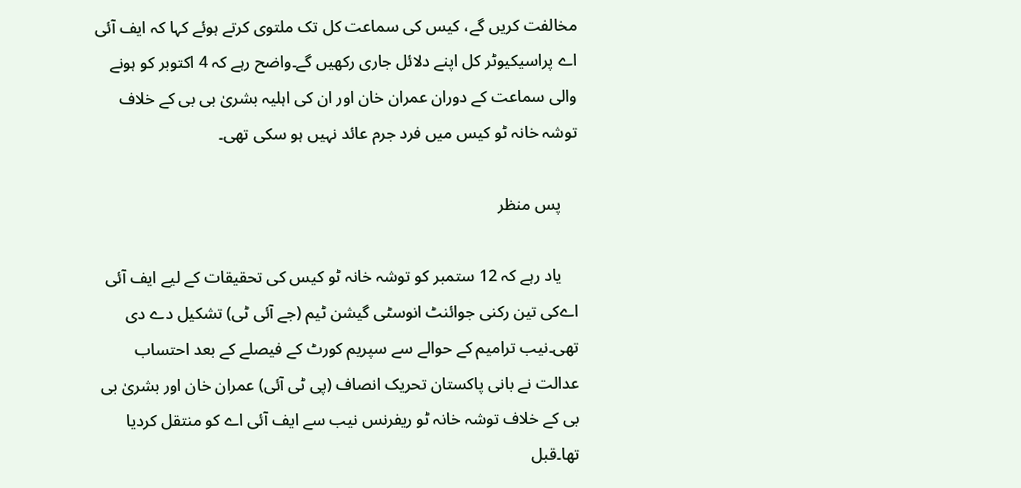مخالفت کریں گے، کیس کی سماعت کل تک ملتوی کرتے ہوئے کہا کہ ایف آئی اے پراسیکیوٹر کل اپنے دلائل جاری رکھیں گے۔واضح رہے کہ 4 اکتوبر کو ہونے والی سماعت کے دوران عمران خان اور ان کی اہلیہ بشریٰ بی بی کے خلاف توشہ خانہ ٹو کیس میں فرد جرم عائد نہیں ہو سکی تھی۔

    پس منظر

    یاد رہے کہ 12 ستمبر کو توشہ خانہ ٹو کیس کی تحقیقات کے لیے ایف آئی اےکی تین رکنی جوائنٹ انوسٹی گیشن ٹیم (جے آئی ٹی) تشکیل دے دی تھی۔نیب ترامیم کے حوالے سے سپریم کورٹ کے فیصلے کے بعد احتساب عدالت نے بانی پاکستان تحریک انصاف (پی ٹی آئی) عمران خان اور بشریٰ بی بی کے خلاف توشہ خانہ ٹو ریفرنس نیب سے ایف آئی اے کو منتقل کردیا تھا۔قبل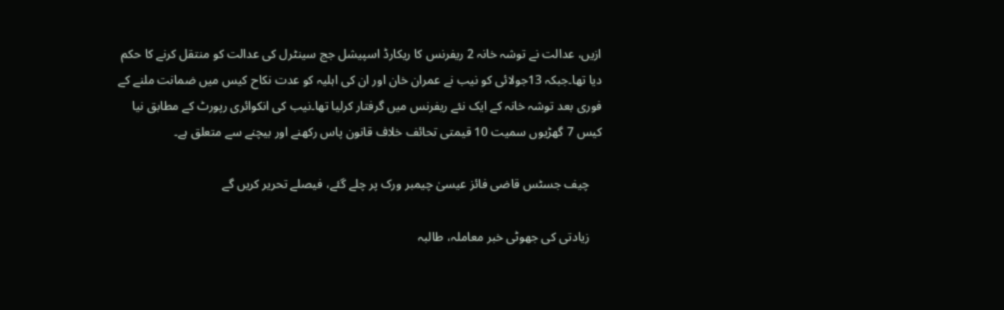ازیں، عدالت نے توشہ خانہ 2 ریفرنس کا ریکارڈ اسپیشل جج سینٹرل کی عدالت کو منتقل کرنے کا حکم دیا تھا۔جبکہ 13جولائی کو نیب نے عمران خان اور ان کی اہلیہ کو عدت نکاح کیس میں ضمانت ملنے کے فوری بعد توشہ خانہ کے ایک نئے ریفرنس میں گرفتار کرلیا تھا۔نیب کی انکوائری رپورٹ کے مطابق نیا کیس 7 گھڑیوں سمیت 10 قیمتی تحائف خلاف قانون پاس رکھنے اور بیچنے سے متعلق ہے۔

    چیف جسٹس قاضی فائز عیسیٰ چیمبر ورک پر چلے گئے، فیصلے تحریر کریں گے

    زیادتی کی جھوٹی خبر معاملہ، طالبہ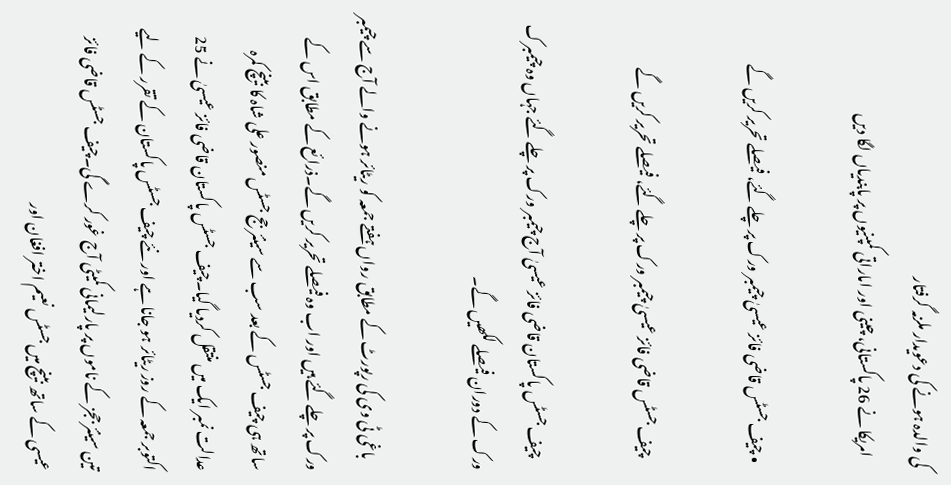کی والدہ ہونے کی دعویدار ملزمہ گرفتار
    امریکا نے 26 پاکستانی، چینی اور اماراتی کمپنیوں پر پابندیاں لگا دیں

  • چیف جسٹس قاضی فائز عیسیٰ چیمبر ورک پر چلے گئے، فیصلے تحریر کریں گے

    چیف جسٹس قاضی فائز عیسیٰ چیمبر ورک پر چلے گئے، فیصلے تحریر کریں گے

    چیف جسٹس پاکستان قاضی فائز عیسیٰ آج چیمبر ورک پر چلے گئے جہاں وہ چیمبرک ورک کے دوران فیصلے لکھیں گے۔

    باغی ٹی وی کی رپورٹ کے مطابق رواں ہفتے جمعہ کو ریٹائر ہونے والے آج سے چیمبر ورک پر چلے گئے ہیں اور اب وہ فیصلے تحریر کریں گے۔ذرائع کے مطابق اس کے ساتھ ہی چیف جسٹس کے بعد سب سے سینئر جج جسٹس منصور علی شاہ کا بینچ کمرہ عدالت نمبر ایک میں منتقل کردیا گیا۔چیف جسٹس پاکستان قاضی فائز عیسیٰ نے 25 اکتوبر جمعہ کے روز ریٹائر ہو جانا ہے اور نئے چیف جسٹس پاکستان کے تقرر کے لیے تین سینئر ججز کے ناموں پر پارلیمانی کمیٹی آج غور کرے گی۔چیف جسٹس قاضی فائز عیسی کے ساتھ بینچ میں جسٹس نعیم اختر افغان اور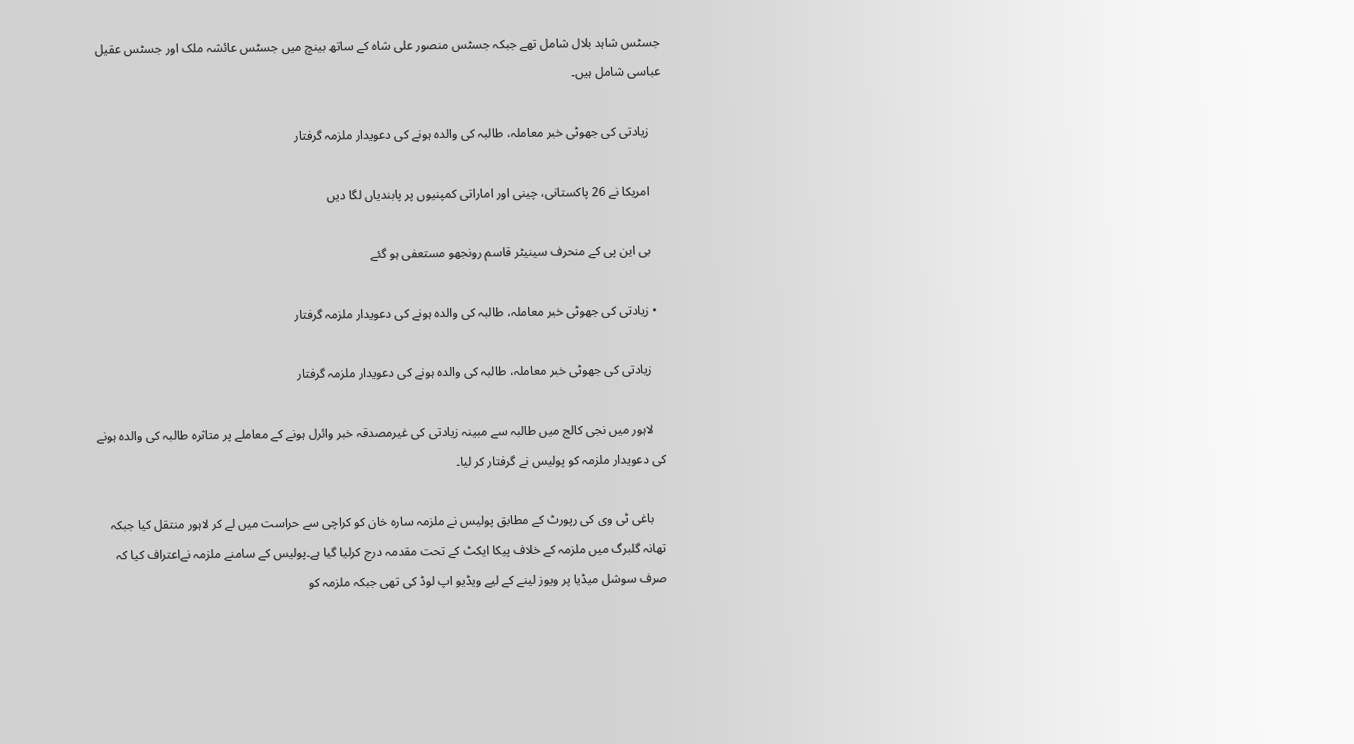جسٹس شاہد بلال شامل تھے جبکہ جسٹس منصور علی شاہ کے ساتھ بینچ میں جسٹس عائشہ ملک اور جسٹس عقیل عباسی شامل ہیں۔

    زیادتی کی جھوٹی خبر معاملہ، طالبہ کی والدہ ہونے کی دعویدار ملزمہ گرفتار

    امریکا نے 26 پاکستانی، چینی اور اماراتی کمپنیوں پر پابندیاں لگا دیں

    بی این پی کے منحرف سینیٹر قاسم رونجھو مستعفی ہو گئے

  • زیادتی کی جھوٹی خبر معاملہ، طالبہ کی والدہ ہونے کی دعویدار ملزمہ گرفتار

    زیادتی کی جھوٹی خبر معاملہ، طالبہ کی والدہ ہونے کی دعویدار ملزمہ گرفتار

    لاہور میں نجی کالج میں طالبہ سے مبینہ زیادتی کی غیرمصدقہ خبر وائرل ہونے کے معاملے پر متاثرہ طالبہ کی والدہ ہونے کی دعویدار ملزمہ کو پولیس نے گرفتار کر لیا۔

    باغی ٹی وی کی رپورٹ کے مطابق پولیس نے ملزمہ سارہ خان کو کراچی سے حراست میں لے کر لاہور منتقل کیا جبکہ تھانہ گلبرگ میں ملزمہ کے خلاف پیکا ایکٹ کے تحت مقدمہ درج کرلیا گیا ہے۔پولیس کے سامنے ملزمہ نےاعتراف کیا کہ صرف سوشل میڈیا پر ویوز لینے کے لیے ویڈیو اپ لوڈ کی تھی جبکہ ملزمہ کو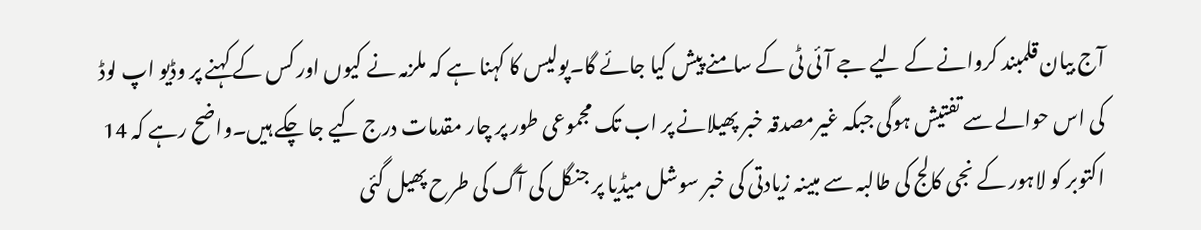آج بیان قلمبند کروانے کے لیے جے آئی ٹی کے سامنے پیش کیا جائے گا۔پولیس کا کہنا ہے کہ ملزمہ نے کیوں اور کس کے کہنے پر وڈیو اپ لوڈ کی اس حوالے سے تفتیش ہوگی جبکہ غیرمصدقہ خبر پھیلانے پر اب تک مجموعی طور پر چار مقدمات درج کیے جا چکے ہیں۔واضح رہے کہ 14 اکتوبر کو لاہور کے نجی کالج کی طالبہ سے مبینہ زیادتی کی خبر سوشل میڈیا پر جنگل کی آگ کی طرح پھیل گئی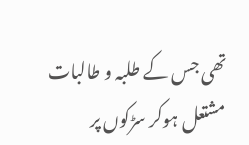تھی جس کے طلبہ و طالبات مشتعل ہوکر سڑکوں پر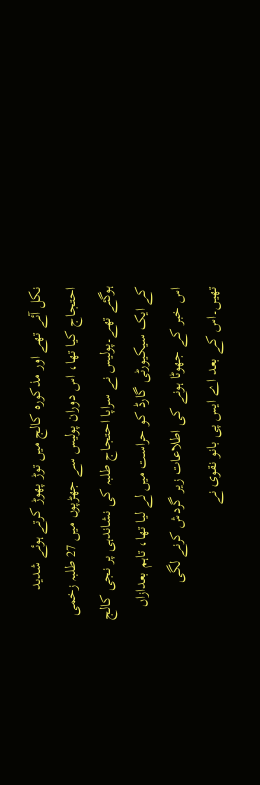نکل آئے تھے اور مذکورہ کالج میں توڑ پھوڑ کرتے ہوئے شدید احتجاج کیا تھا، اس دوران پولیس سے جھڑپوں میں 27 طلبہ زخمی ہوگئے تھے۔پولیس نے سراپا احتجاج طلبہ کی نشاندہی پر نجی کالج کے ایک سیکیورٹی گارڈ کو حراست میں لے لیا تھا، تاہم بعدازاں اس خبر کے جھوٹا ہونے کی اطلاعات زیر گردش کرنے لگی تھیں۔اس کے بعد اے ایس پی بانو نقوی نے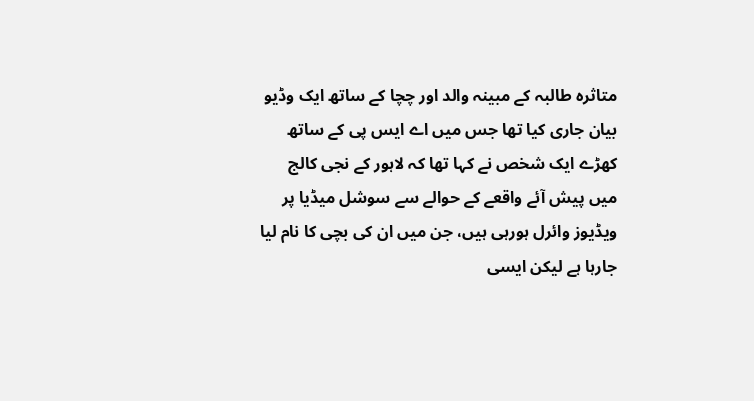متاثرہ طالبہ کے مبینہ والد اور چچا کے ساتھ ایک وڈیو بیان جاری کیا تھا جس میں اے ایس پی کے ساتھ کھڑے ایک شخص نے کہا تھا کہ لاہور کے نجی کالج میں پیش آئے واقعے کے حوالے سے سوشل میڈیا پر ویڈیوز وائرل ہورہی ہیں، جن میں ان کی بچی کا نام لیا جارہا ہے لیکن ایسی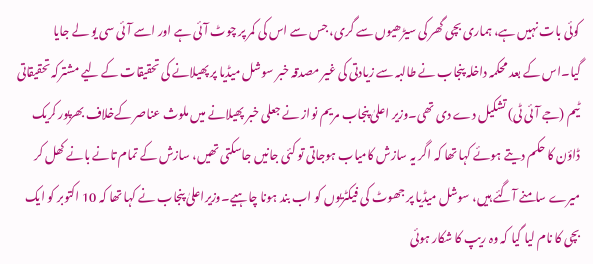کوئی بات نہیں ہے، ہماری بچی گھر کی سیڑھیوں سے گری، جس سے اس کی کمر پر چوٹ آئی ہے اور اسے آئی سی یو لے جایا گیا۔اس کے بعد محکمہ داخلہ پنجاب نے طالبہ سے زیادتی کی غیر مصدقہ خبر سوشل میڈیا پر پھیلانے کی تحقیقات کے لیے مشترکہ تحقیقاتی ٹیم (جے آئی ٹی) تشکیل دے دی تھی۔وزیر اعلیٰ پنجاب مریم نواز نے جعلی خبر پھیلانے میں ملوث عناصر کےخلاف بھرپور کریک ڈاؤن کا حکم دیتے ہوئے کہا تھا کہ اگر یہ سازش کامیاب ہوجاتی تو کئی جانیں جاسکتی تھیں، سازش کے تمام تانے بانے کھل کر میرے سامنے آگئے ہیں، سوشل میڈیا پر جھوٹ کی فیکٹریوں کو اب بند ہونا چاہیے۔وزیراعلیٰ پنجاب نے کہا تھا کہ 10 اکتوبر کو ایک بچی کا نام لیا گیا کہ وہ ریپ کا شکار ہوئی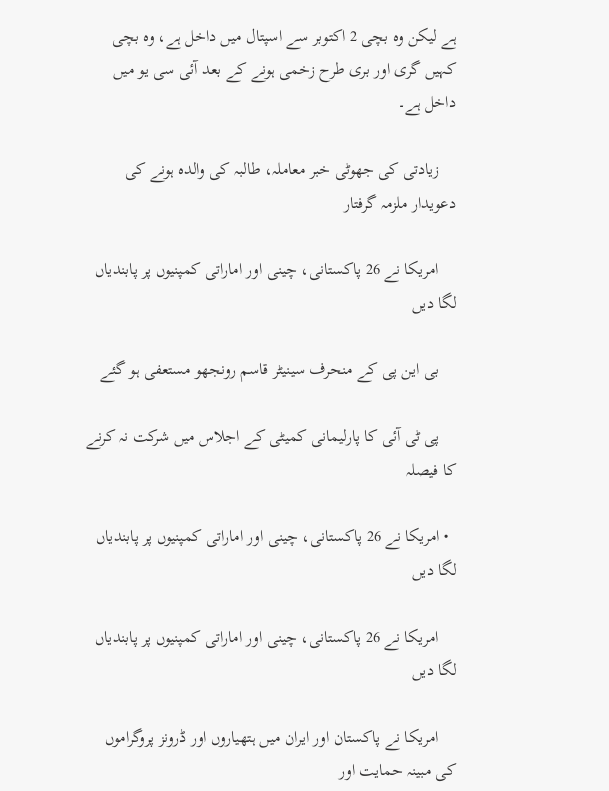ہے لیکن وہ بچی 2 اکتوبر سے اسپتال میں داخل ہے، وہ بچی کہیں گری اور بری طرح زخمی ہونے کے بعد آئی سی یو میں داخل ہے۔

    زیادتی کی جھوٹی خبر معاملہ، طالبہ کی والدہ ہونے کی دعویدار ملزمہ گرفتار

    امریکا نے 26 پاکستانی، چینی اور اماراتی کمپنیوں پر پابندیاں لگا دیں

    بی این پی کے منحرف سینیٹر قاسم رونجھو مستعفی ہو گئے

    پی ٹی آئی کا پارلیمانی کمیٹی کے اجلاس میں شرکت نہ کرنے کا فیصلہ

  • امریکا نے 26 پاکستانی، چینی اور اماراتی کمپنیوں پر پابندیاں لگا دیں

    امریکا نے 26 پاکستانی، چینی اور اماراتی کمپنیوں پر پابندیاں لگا دیں

    امریکا نے پاکستان اور ایران میں ہتھیاروں اور ڈرونز پروگراموں کی مبینہ حمایت اور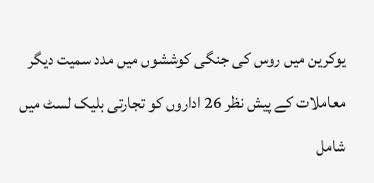یوکرین میں روس کی جنگی کوششوں میں مدد سمیت دیگر معاملات کے پیش نظر 26 اداروں کو تجارتی بلیک لسٹ میں شامل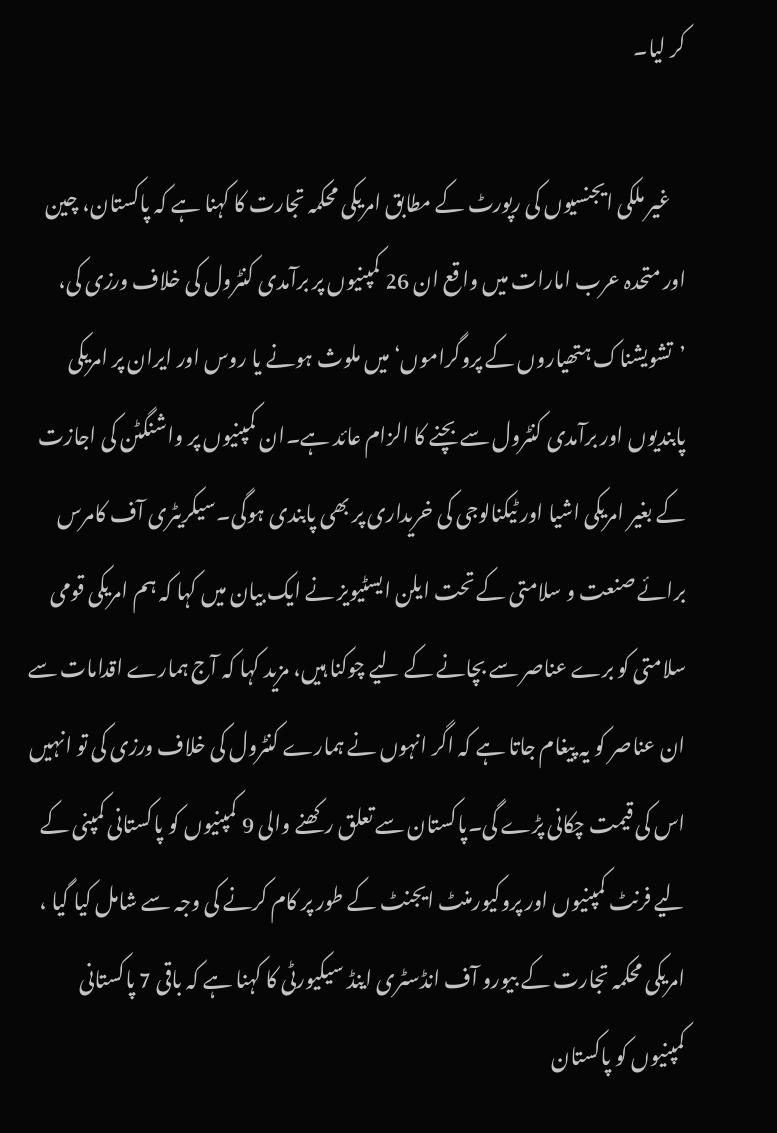کر لیا۔

    غیر ملکی ایجنسیوں کی رپورٹ کے مطابق امریکی محکمہ تجارت کا کہنا ہے کہ پاکستان، چین اور متحدہ عرب امارات میں واقع ان 26 کمپنیوں پر برآمدی کنٹرول کی خلاف ورزی کی، ’تشویشناک ہتھیاروں کے پروگراموں‘ میں ملوث ہونے یا روس اور ایران پر امریکی پابندیوں اور برآمدی کنٹرول سے بچنے کا الزام عائد ہے۔ان کمپنیوں پر واشنگٹن کی اجازت کے بغیر امریکی اشیا اور ٹیکنالوجی کی خریداری پر بھی پابندی ہوگی۔سیکریٹری آف کامرس برائے صنعت و سلامتی کے تحت ایلن ایسٹیویز نے ایک بیان میں کہا کہ ہم امریکی قومی سلامتی کو برے عناصر سے بچانے کے لیے چوکنا ہیں، مزید کہا کہ آج ہمارے اقدامات سے ان عناصر کو یہ پیغام جاتا ہے کہ اگر انہوں نے ہمارے کنٹرول کی خلاف ورزی کی تو انہیں اس کی قیمت چکانی پڑے گی۔پاکستان سے تعلق رکھنے والی 9 کمپنیوں کو پاکستانی کمپنی کے لیے فرنٹ کمپنیوں اور پروکیورمنٹ ایجنٹ کے طور پر کام کرنے کی وجہ سے شامل کیا گیا ، امریکی محکمہ تجارت کے بیورو آف انڈسٹری اینڈ سیکیورٹی کا کہنا ہے کہ باقی 7 پاکستانی کمپنیوں کو پاکستان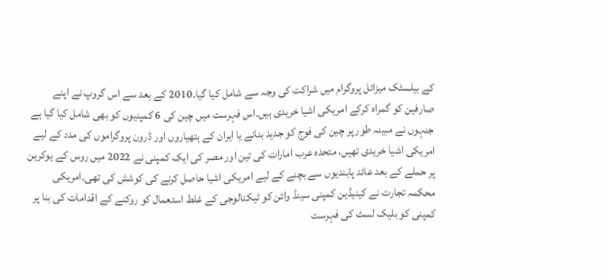کے بیلسٹک میزائل پروگرام میں شراکت کی وجہ سے شامل کیا گیا۔2010 کے بعد سے اس گروپ نے اپنے صارفین کو گمراہ کرکے امریکی اشیا خریدی ہیں۔اس فہرست میں چین کی 6 کمپنیوں کو بھی شامل کیا گیا ہے جنہوں نے مبینہ طور پر چین کی فوج کو جدید بنانے یا ایران کے ہتھیاروں اور ڈرون پروگراموں کی مدد کے لیے امریکی اشیا خریدی تھیں، متحدہ عرب امارات کی تین اور مصر کی ایک کمپنی نے 2022 میں روس کے یوکرین پر حملے کے بعد عائد پابندیوں سے بچنے کے لیے امریکی اشیا حاصل کرنے کی کوشش کی تھی۔امریکی محکمہ تجارت نے کینیڈین کمپنی سینڈ وائن کو ٹیکنالوجی کے غلط استعمال کو روکنے کے اقدامات کی بنا پر کمپنی کو بلیک لسٹ کی فہرست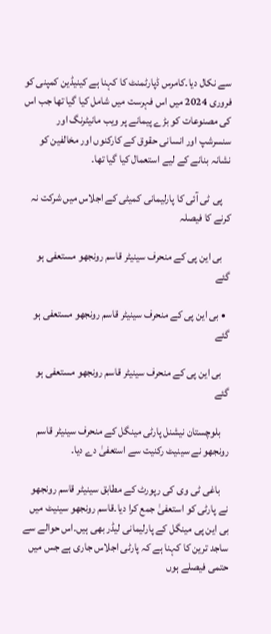سے نکال دیا۔کامرس ڈپارٹمنٹ کا کہنا ہے کینیڈین کمپنی کو فروری 2024 میں اس فہرست میں شامل کیا گیا تھا جب اس کی مصنوعات کو بڑے پیمانے پر ویب مانیٹرنگ اور سنسرشپ اور انسانی حقوق کے کارکنوں اور مخالفین کو نشانہ بنانے کے لیے استعمال کیا گیا تھا۔

    پی ٹی آئی کا پارلیمانی کمیٹی کے اجلاس میں شرکت نہ کرنے کا فیصلہ

    بی این پی کے منحرف سینیٹر قاسم رونجھو مستعفی ہو گئے

  • بی این پی کے منحرف سینیٹر قاسم رونجھو مستعفی ہو گئے

    بی این پی کے منحرف سینیٹر قاسم رونجھو مستعفی ہو گئے

    بلوچستان نیشنل پارٹی مینگل کے منحرف سینیٹر قاسم رونجھو نے سینیٹ رکنیت سے استعفیٰ دے دیا۔

    باغی ٹی وی کی رپورٹ کے مطابق سینیٹر قاسم رونجھو نے پارٹی کو استعفیٰ جمع کرا دیا۔قاسم رونجھو سینیٹ میں بی این پی مینگل کے پارلیمانی لیڈر بھی ہیں۔اس حوالے سے ساجد ترین کا کہنا ہے کہ پارٹی اجلاس جاری ہے جس میں حتمی فیصلے ہوں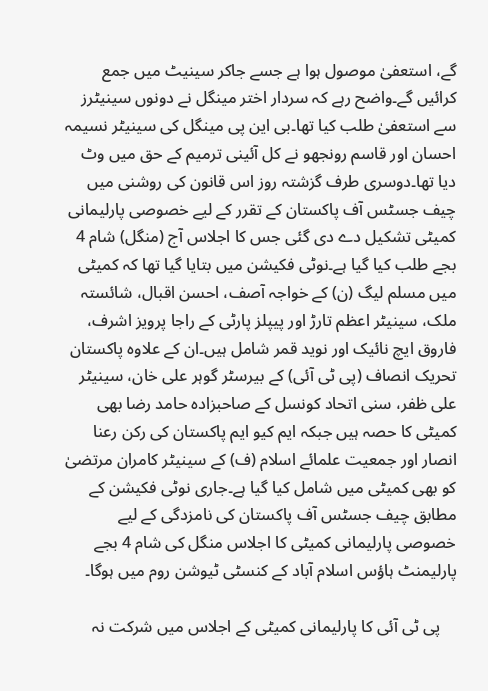گے، استعفیٰ موصول ہوا ہے جسے جاکر سینیٹ میں جمع کرائیں گے۔واضح رہے کہ سردار اختر مینگل نے دونوں سینیٹرز سے استعفیٰ طلب کیا تھا۔بی این پی مینگل کی سینیٹر نسیمہ احسان اور قاسم رونجھو نے کل آئینی ترمیم کے حق میں وٹ دیا تھا۔دوسری طرف گزشتہ روز اس قانون کی روشنی میں چیف جسٹس آف پاکستان کے تقرر کے لیے خصوصی پارلیمانی کمیٹی تشکیل دے دی گئی جس کا اجلاس آج (منگل) شام 4 بجے طلب کیا گیا ہے۔نوٹی فکیشن میں بتایا گیا تھا کہ کمیٹی میں مسلم لیگ (ن) کے خواجہ آصف، احسن اقبال، شائستہ ملک، سینیٹر اعظم تارڑ اور پیپلز پارٹی کے راجا پرویز اشرف، فاروق ایچ نائیک اور نوید قمر شامل ہیں۔ان کے علاوہ پاکستان تحریک انصاف (پی ٹی آئی) کے بیرسٹر گوہر علی خان، سینیٹر علی ظفر، سنی اتحاد کونسل کے صاحبزادہ حامد رضا بھی کمیٹی کا حصہ ہیں جبکہ ایم کیو ایم پاکستان کی رکن رعنا انصار اور جمعیت علمائے اسلام (ف) کے سینیٹر کامران مرتضیٰ کو بھی کمیٹی میں شامل کیا گیا ہے۔جاری نوٹی فکیشن کے مطابق چیف جسٹس آف پاکستان کی نامزدگی کے لیے خصوصی پارلیمانی کمیٹی کا اجلاس منگل کی شام 4 بجے پارلیمنٹ ہاؤس اسلام آباد کے کنسٹی ٹیوشن روم میں ہوگا۔

    پی ٹی آئی کا پارلیمانی کمیٹی کے اجلاس میں شرکت نہ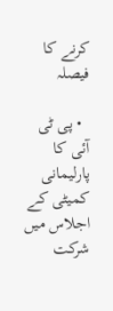کرنے کا فیصلہ

  • پی ٹی آئی کا پارلیمانی کمیٹی کے اجلاس میں شرکت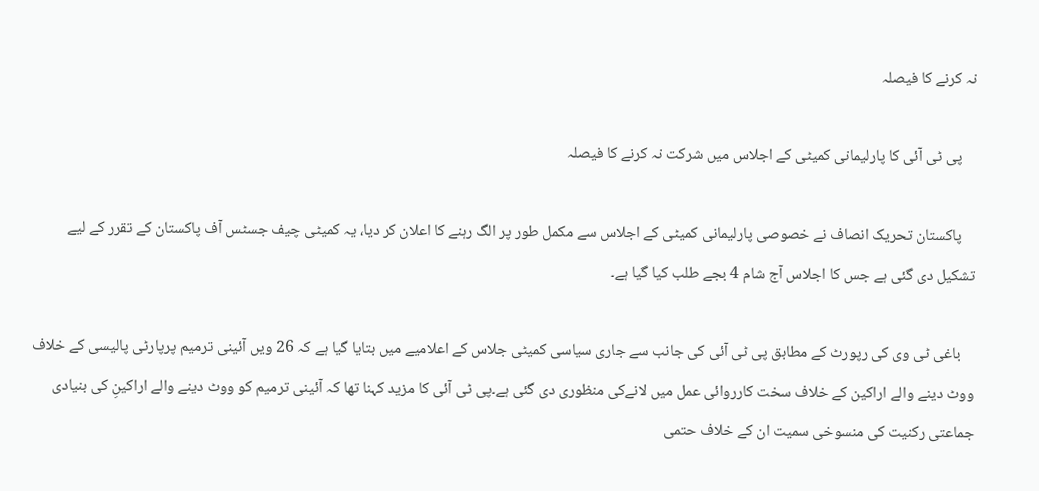نہ کرنے کا فیصلہ

    پی ٹی آئی کا پارلیمانی کمیٹی کے اجلاس میں شرکت نہ کرنے کا فیصلہ

    پاکستان تحریک انصاف نے خصوصی پارلیمانی کمیٹی کے اجلاس سے مکمل طور پر الگ رہنے کا اعلان کر دیا، یہ کمیٹی چیف جسٹس آف پاکستان کے تقرر کے لیے تشکیل دی گئی ہے جس کا اجلاس آج شام 4 بجے طلب کیا گیا ہے۔

    باغی ٹی وی کی رپورٹ کے مطابق پی ٹی آئی کی جانب سے جاری سیاسی کمیٹی جلاس کے اعلامیے میں بتایا گیا ہے کہ 26 ویں آئینی ترمیم پرپارٹی پالیسی کے خلاف ووٹ دینے والے اراکین کے خلاف سخت کارروائی عمل میں لانےکی منظوری دی گئی ہے۔پی ٹی آئی کا مزید کہنا تھا کہ آئینی ترمیم کو ووٹ دینے والے اراکینِ کی بنیادی جماعتی رکنیت کی منسوخی سمیت ان کے خلاف حتمی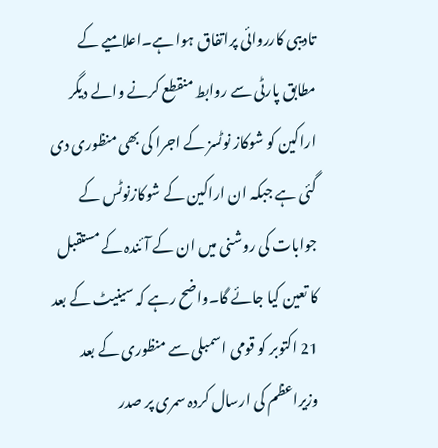تادیبی کارروائی پراتفاق ہوا ہے۔اعلامیے کے مطابق پارٹی سے روابط منقطع کرنے والے دیگر اراکین کو شوکاز نوٹسز کے اجرا کی بھی منظوری دی گئی ہے جبکہ ان اراکین کے شوکازنوٹس کے جوابات کی روشنی میں ان کے آئندہ کے مستقبل کا تعین کیا جائے گا۔واضح رہے کہ سینیٹ کے بعد 21 اکتوبر کو قومی اسمبلی سے منظوری کے بعد وزیراعظم کی ارسال کردہ سمری پر صدر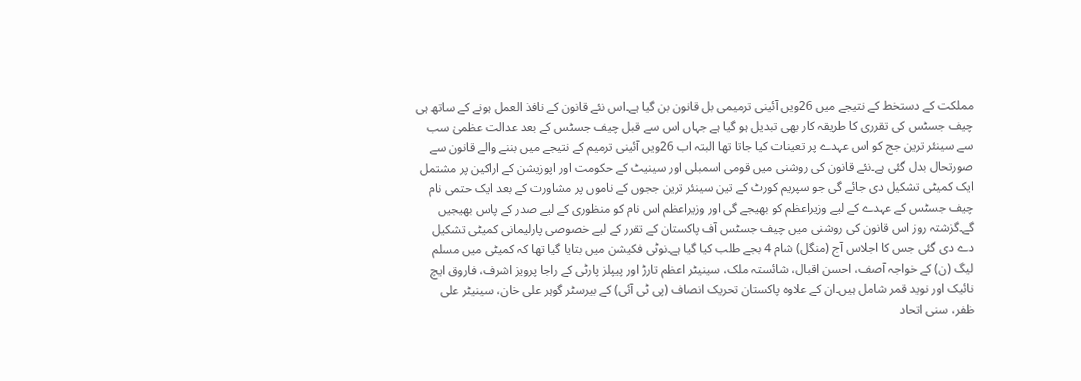مملکت کے دستخط کے نتیجے میں 26ویں آئینی ترمیمی بل قانون بن گیا ہے۔اس نئے قانون کے نافذ العمل ہونے کے ساتھ ہی چیف جسٹس کی تقرری کا طریقہ کار بھی تبدیل ہو گیا ہے جہاں اس سے قبل چیف جسٹس کے بعد عدالت عظمیٰ سب سے سینئر ترین جج کو اس عہدے پر تعینات کیا جاتا تھا البتہ اب 26ویں آئینی ترمیم کے نتیجے میں بننے والے قانون سے صورتحال بدل گئی ہے۔نئے قانون کی روشنی میں قومی اسمبلی اور سینیٹ کے حکومت اور اپوزیشن کے اراکین پر مشتمل ایک کمیٹی تشکیل دی جائے گی جو سپریم کورٹ کے تین سینئر ترین ججوں کے ناموں پر مشاورت کے بعد ایک حتمی نام چیف جسٹس کے عہدے کے لیے وزیراعظم کو بھیجے گی اور وزیراعظم اس نام کو منظوری کے لیے صدر کے پاس بھیجیں گے۔گزشتہ روز اس قانون کی روشنی میں چیف جسٹس آف پاکستان کے تقرر کے لیے خصوصی پارلیمانی کمیٹی تشکیل دے دی گئی جس کا اجلاس آج (منگل) شام 4 بجے طلب کیا گیا ہے۔نوٹی فکیشن میں بتایا گیا تھا کہ کمیٹی میں مسلم لیگ (ن) کے خواجہ آصف، احسن اقبال، شائستہ ملک، سینیٹر اعظم تارڑ اور پیپلز پارٹی کے راجا پرویز اشرف، فاروق ایچ نائیک اور نوید قمر شامل ہیں۔ان کے علاوہ پاکستان تحریک انصاف (پی ٹی آئی) کے بیرسٹر گوہر علی خان، سینیٹر علی ظفر، سنی اتحاد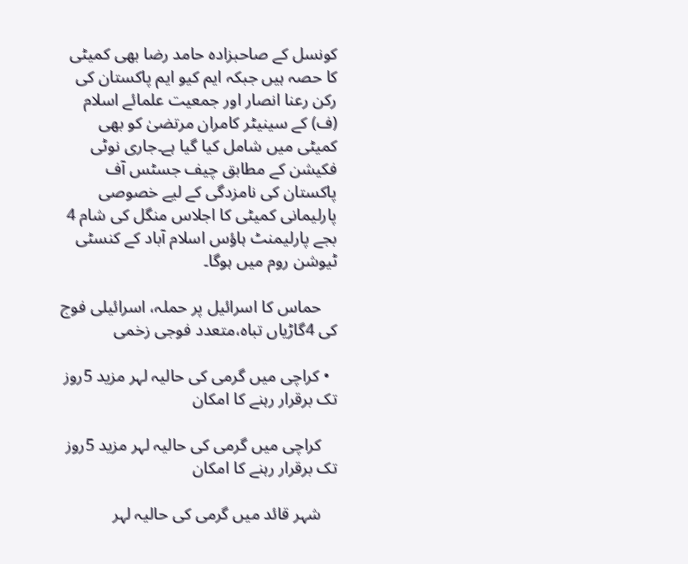کونسل کے صاحبزادہ حامد رضا بھی کمیٹی کا حصہ ہیں جبکہ ایم کیو ایم پاکستان کی رکن رعنا انصار اور جمعیت علمائے اسلام (ف) کے سینیٹر کامران مرتضیٰ کو بھی کمیٹی میں شامل کیا گیا ہے۔جاری نوٹی فکیشن کے مطابق چیف جسٹس آف پاکستان کی نامزدگی کے لیے خصوصی پارلیمانی کمیٹی کا اجلاس منگل کی شام 4 بجے پارلیمنٹ ہاؤس اسلام آباد کے کنسٹی ٹیوشن روم میں ہوگا۔

    حماس کا اسرائیل پر حملہ، اسرائیلی فوج کی 4گاڑیاں تباہ،متعدد فوجی زخمی

  • کراچی میں گرمی کی حالیہ لہر مزید 5روز تک برقرار رہنے کا امکان

    کراچی میں گرمی کی حالیہ لہر مزید 5روز تک برقرار رہنے کا امکان

    شہر قائد میں گرمی کی حالیہ لہر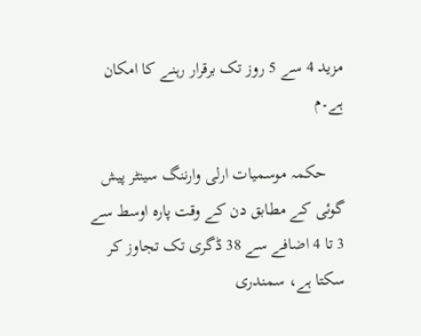مزید 4 سے 5 روز تک برقرار رہنے کا امکان ہے۔م

    حکمہ موسمیات ارلی وارننگ سینٹر پیش گوئی کے مطابق دن کے وقت پارہ اوسط سے 3 تا 4 اضافے سے 38 ڈگری تک تجاوز کر سکتا ہے، سمندری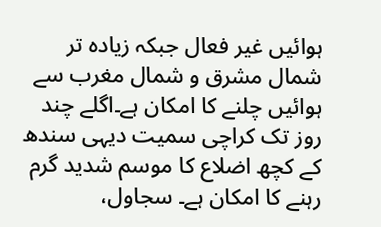ہوائیں غیر فعال جبکہ زیادہ تر شمال مشرق و شمال مغرب سے ہوائیں چلنے کا امکان ہے۔اگلے چند روز تک کراچی سمیت دیہی سندھ کے کچھ اضلاع کا موسم شدید گرم رہنے کا امکان ہے۔ سجاول،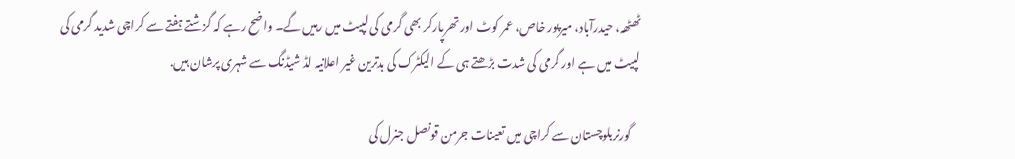ٹھٹھہ، حیدرآباد، میرپور خاص، عمر کوٹ اور تھرپارکر بھی گرمی کی لپیٹ میں رہیں گے۔ واضح رہے کہ گزشتے ہفتے سے کراچی شدید گرمی کی لپیٹ میں ہے اور گرمی کی شدت بڑھتے ہی کے الیکٹرک کی بدترین غیر اعلانیہ لڈ شیڈنگ سے شہری پرشان ہیں.

    گورنربلوچستان سے کراچی میں تعینات جرمن قونصل جنرل کی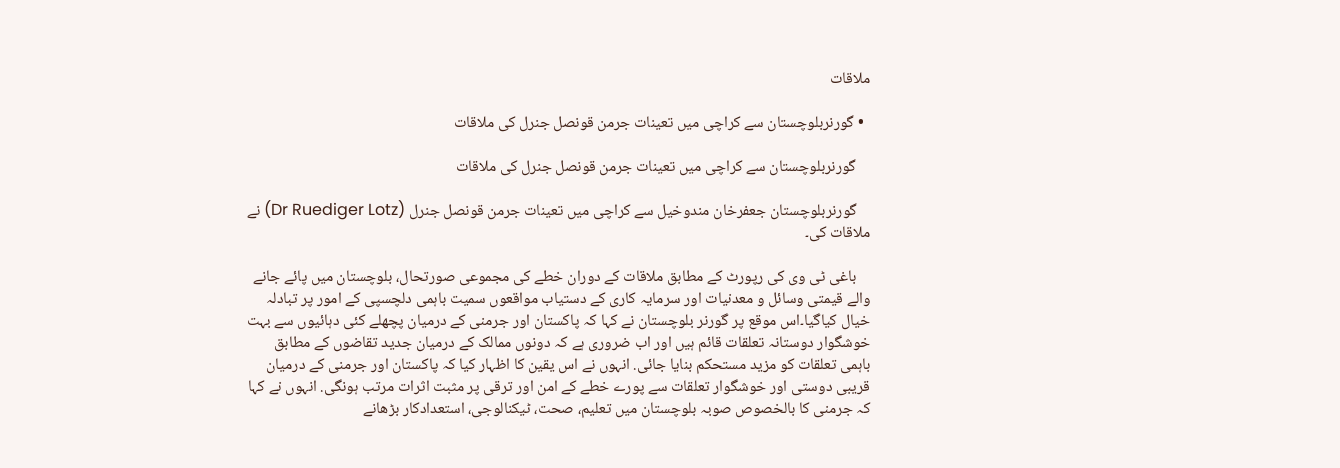ملاقات

  • گورنربلوچستان سے کراچی میں تعینات جرمن قونصل جنرل کی ملاقات

    گورنربلوچستان سے کراچی میں تعینات جرمن قونصل جنرل کی ملاقات

    گورنربلوچستان جعفرخان مندوخیل سے کراچی میں تعینات جرمن قونصل جنرل (Dr Ruediger Lotz) نے ملاقات کی۔

    باغی ٹی وی کی رپورٹ کے مطابق ملاقات کے دوران خطے کی مجموعی صورتحال، بلوچستان میں پائے جانے والے قیمتی وسائل و معدنیات اور سرمایہ کاری کے دستیاب مواقعوں سمیت باہمی دلچسپی کے امور پر تبادلہ خیال کیاگیا۔اس موقع پر گورنر بلوچستان نے کہا کہ پاکستان اور جرمنی کے درمیان پچھلے کئی دہائیوں سے بہت خوشگوار دوستانہ تعلقات قائم ہیں اور اب ضروری ہے کہ دونوں ممالک کے درمیان جدید تقاضوں کے مطابق باہمی تعلقات کو مزید مستحکم بنایا جائی. انہوں نے اس یقین کا اظہار کیا کہ پاکستان اور جرمنی کے درمیان قریبی دوستی اور خوشگوار تعلقات سے پورے خطے کے امن اور ترقی پر مثبت اثرات مرتب ہونگی. انہوں نے کہا کہ جرمنی کا بالخصوص صوبہ بلوچستان میں تعلیم، صحت، ٹیکنالوجی، استعدادکار بڑھانے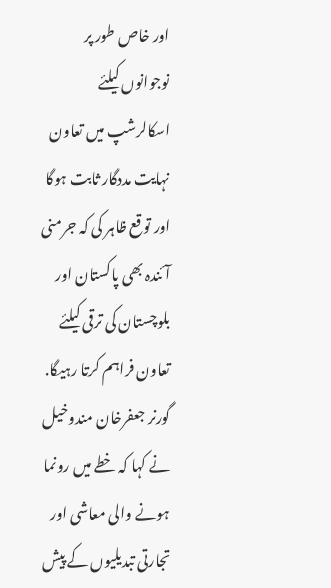اور خاص طور پر نوجوانوں کیلئے اسکالرشپ میں تعاون نہایت مددگار ثابت ہوگا اور توقع ظاہر کی کہ جرمنی آئندہ بھی پاکستان اور بلوچستان کی ترقی کیلئے تعاون فراہم کرتا رہیگا. گورنر جعفرخان مندوخیل نے کہا کہ خطے میں رونما ہونے والی معاشی اور تجارتی تبدیلیوں کے پیش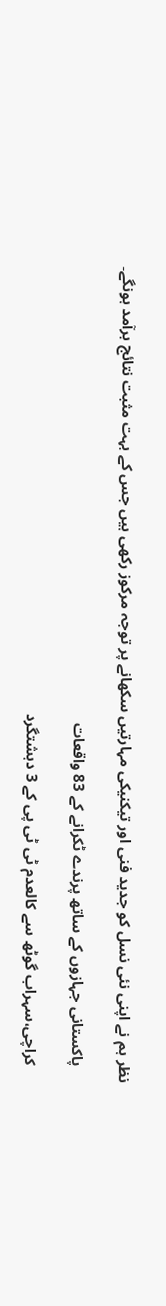نظر ہم نے اپنی نئی نسل کو جدید فنی اور تیکنیکی مہارتیں سکھانے پر توجہ مرکوز رکھی ہیں جس کے بہت مثبت نتائج برآمد ہونگے۔

    پاکستانی جہازوں کے ساتھ پرندے ٹکرانے کے 83 واقعات

    کراچی،سہراب گوٹھ سے کالعدم ٹی ٹی پی کے 3 دہشتگرد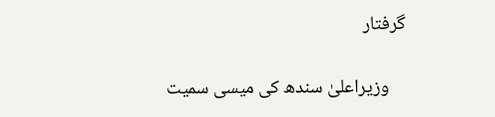گرفتار

    وزیراعلیٰ سندھ کی میسی سمیت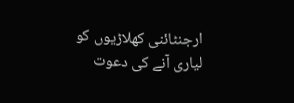ارجنٹائنی کھلاڑیوں کو لیاری آنے کی دعوت